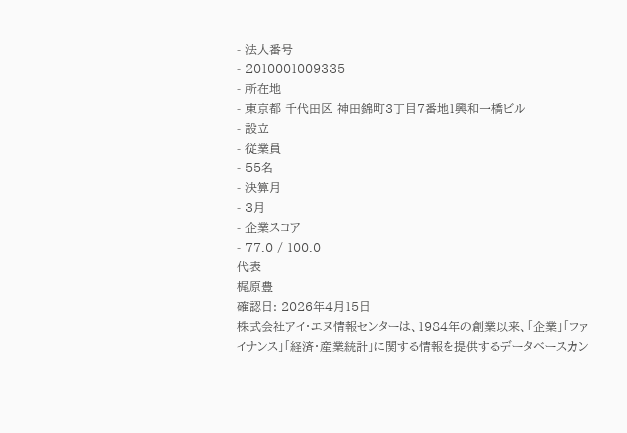- 法人番号
- 2010001009335
- 所在地
- 東京都 千代田区 神田錦町3丁目7番地1興和一橋ビル
- 設立
- 従業員
- 55名
- 決算月
- 3月
- 企業スコア
- 77.0 / 100.0
代表
梶原豊
確認日: 2026年4月15日
株式会社アイ・エヌ情報センターは、1984年の創業以来、「企業」「ファイナンス」「経済・産業統計」に関する情報を提供するデータベースカン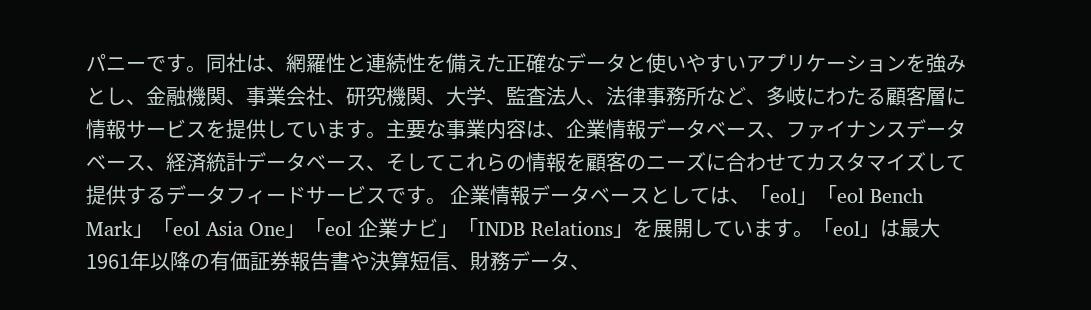パニーです。同社は、網羅性と連続性を備えた正確なデータと使いやすいアプリケーションを強みとし、金融機関、事業会社、研究機関、大学、監査法人、法律事務所など、多岐にわたる顧客層に情報サービスを提供しています。主要な事業内容は、企業情報データベース、ファイナンスデータベース、経済統計データベース、そしてこれらの情報を顧客のニーズに合わせてカスタマイズして提供するデータフィードサービスです。 企業情報データベースとしては、「eol」「eol Bench Mark」「eol Asia One」「eol 企業ナビ」「INDB Relations」を展開しています。「eol」は最大1961年以降の有価証券報告書や決算短信、財務データ、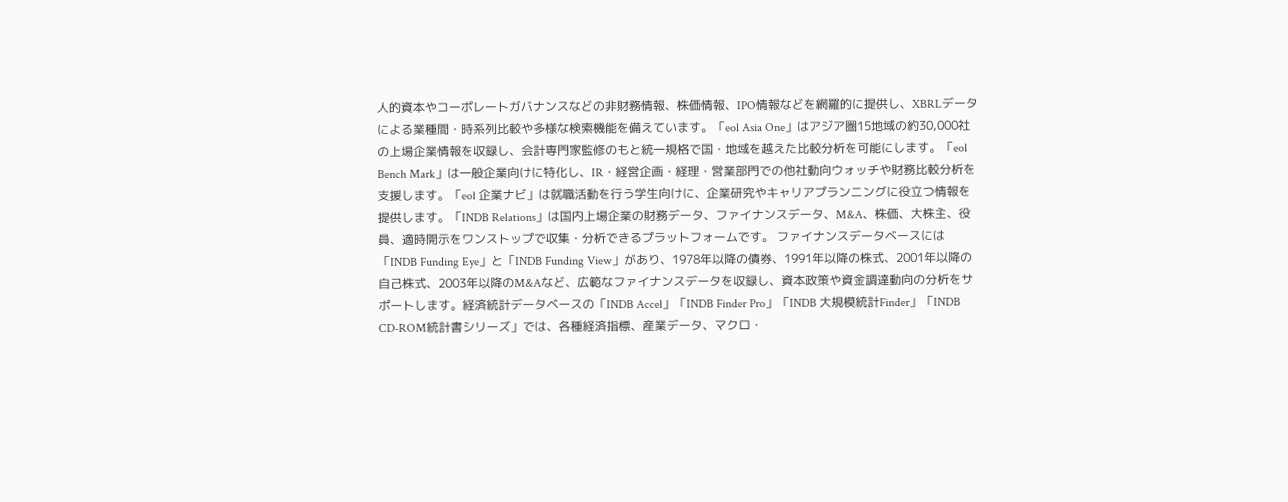人的資本やコーポレートガバナンスなどの非財務情報、株価情報、IPO情報などを網羅的に提供し、XBRLデータによる業種間・時系列比較や多様な検索機能を備えています。「eol Asia One」はアジア圏15地域の約30,000社の上場企業情報を収録し、会計専門家監修のもと統一規格で国・地域を越えた比較分析を可能にします。「eol Bench Mark」は一般企業向けに特化し、IR・経営企画・経理・営業部門での他社動向ウォッチや財務比較分析を支援します。「eol 企業ナビ」は就職活動を行う学生向けに、企業研究やキャリアプランニングに役立つ情報を提供します。「INDB Relations」は国内上場企業の財務データ、ファイナンスデータ、M&A、株価、大株主、役員、適時開示をワンストップで収集・分析できるプラットフォームです。 ファイナンスデータベースには「INDB Funding Eye」と「INDB Funding View」があり、1978年以降の債券、1991年以降の株式、2001年以降の自己株式、2003年以降のM&Aなど、広範なファイナンスデータを収録し、資本政策や資金調達動向の分析をサポートします。経済統計データベースの「INDB Accel」「INDB Finder Pro」「INDB 大規模統計Finder」「INDB CD-ROM統計書シリーズ」では、各種経済指標、産業データ、マクロ・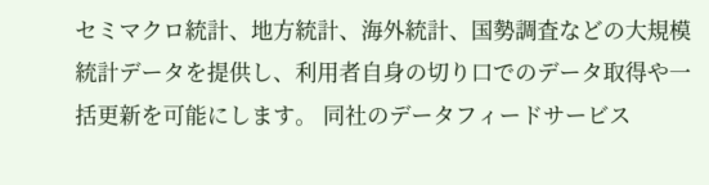セミマクロ統計、地方統計、海外統計、国勢調査などの大規模統計データを提供し、利用者自身の切り口でのデータ取得や一括更新を可能にします。 同社のデータフィードサービス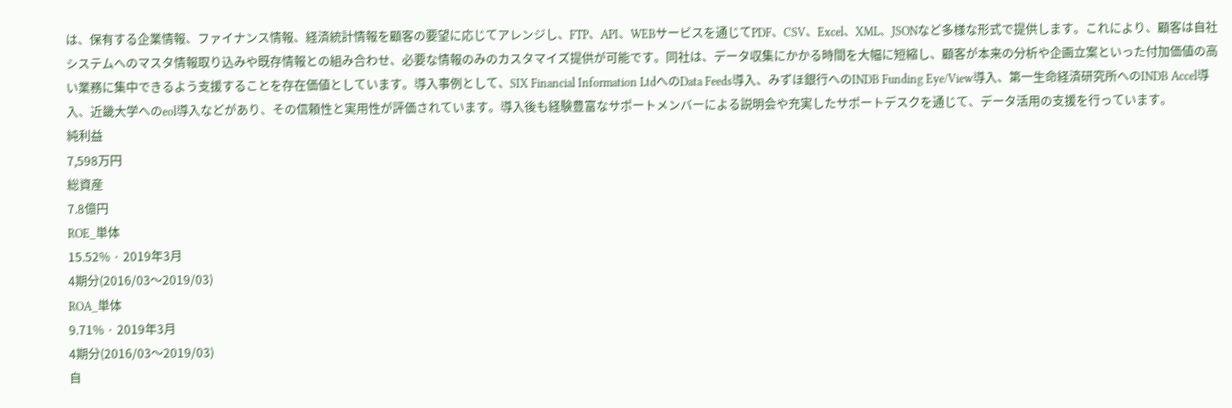は、保有する企業情報、ファイナンス情報、経済統計情報を顧客の要望に応じてアレンジし、FTP、API、WEBサービスを通じてPDF、CSV、Excel、XML、JSONなど多様な形式で提供します。これにより、顧客は自社システムへのマスタ情報取り込みや既存情報との組み合わせ、必要な情報のみのカスタマイズ提供が可能です。同社は、データ収集にかかる時間を大幅に短縮し、顧客が本来の分析や企画立案といった付加価値の高い業務に集中できるよう支援することを存在価値としています。導入事例として、SIX Financial Information LtdへのData Feeds導入、みずほ銀行へのINDB Funding Eye/View導入、第一生命経済研究所へのINDB Accel導入、近畿大学へのeol導入などがあり、その信頼性と実用性が評価されています。導入後も経験豊富なサポートメンバーによる説明会や充実したサポートデスクを通じて、データ活用の支援を行っています。
純利益
7,598万円
総資産
7.8億円
ROE_単体
15.52% · 2019年3月
4期分(2016/03〜2019/03)
ROA_単体
9.71% · 2019年3月
4期分(2016/03〜2019/03)
自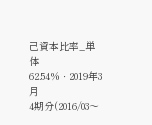己資本比率_単体
62.54% · 2019年3月
4期分(2016/03〜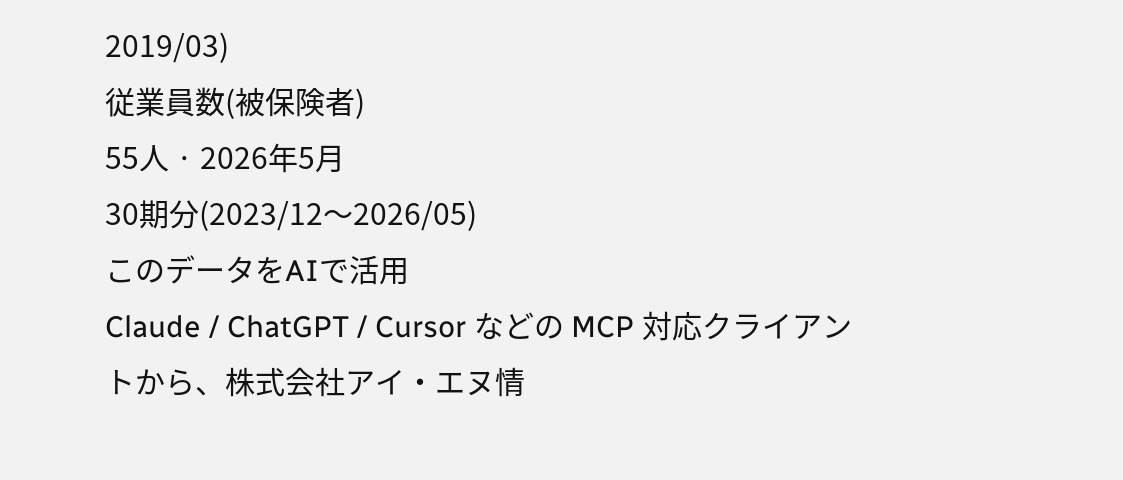2019/03)
従業員数(被保険者)
55人 · 2026年5月
30期分(2023/12〜2026/05)
このデータをAIで活用
Claude / ChatGPT / Cursor などの MCP 対応クライアントから、株式会社アイ・エヌ情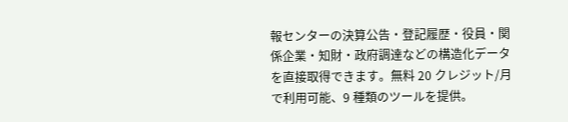報センターの決算公告・登記履歴・役員・関係企業・知財・政府調達などの構造化データを直接取得できます。無料 20 クレジット/月で利用可能、9 種類のツールを提供。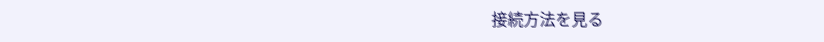接続方法を見る